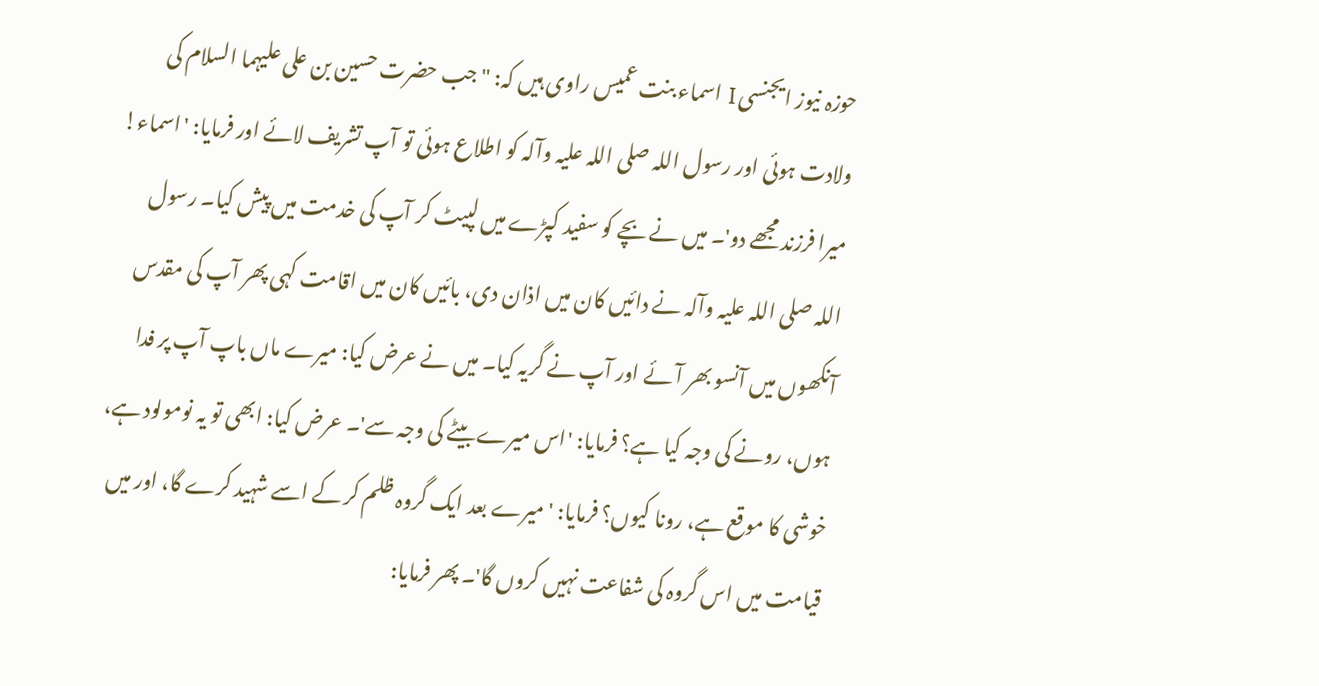حوزہ نیوز ایجنسی I اسماء بنت عمیس راوی ہیں کہ: "جب حضرت حسین بن علی علیہما السلام کی ولادت ہوئی اور رسول اللہ صلی اللہ علیہ وآلہ کو اطلاع ہوئی تو آپ تشریف لائے اور فرمایا: 'اسماء! میرا فرزند مجھے دو'۔ میں نے بچے کو سفید کپڑے میں لپیٹ کر آپ کی خدمت میں پیش کیا۔ رسول اللہ صلی اللہ علیہ وآلہ نے دائیں کان میں اذان دی، بائیں کان میں اقامت کہی پھر آپ کی مقدس آنکھوں میں آنسو بھر آئے اور آپ نے گریہ کیا۔ میں نے عرض کیا: میرے ماں باپ آپ پر فدا ہوں، رونے کی وجہ کیا ہے؟ فرمایا: 'اس میرے بیٹے کی وجہ سے'۔ عرض کیا: ابھی تو یہ نومولود ہے، خوشی کا موقع ہے، رونا کیوں؟ فرمایا: 'میرے بعد ایک گروہ ظلم کر کے اسے شہید کرے گا، اور میں قیامت میں اس گروہ کی شفاعت نہیں کروں گا'۔ پھر فرمایا: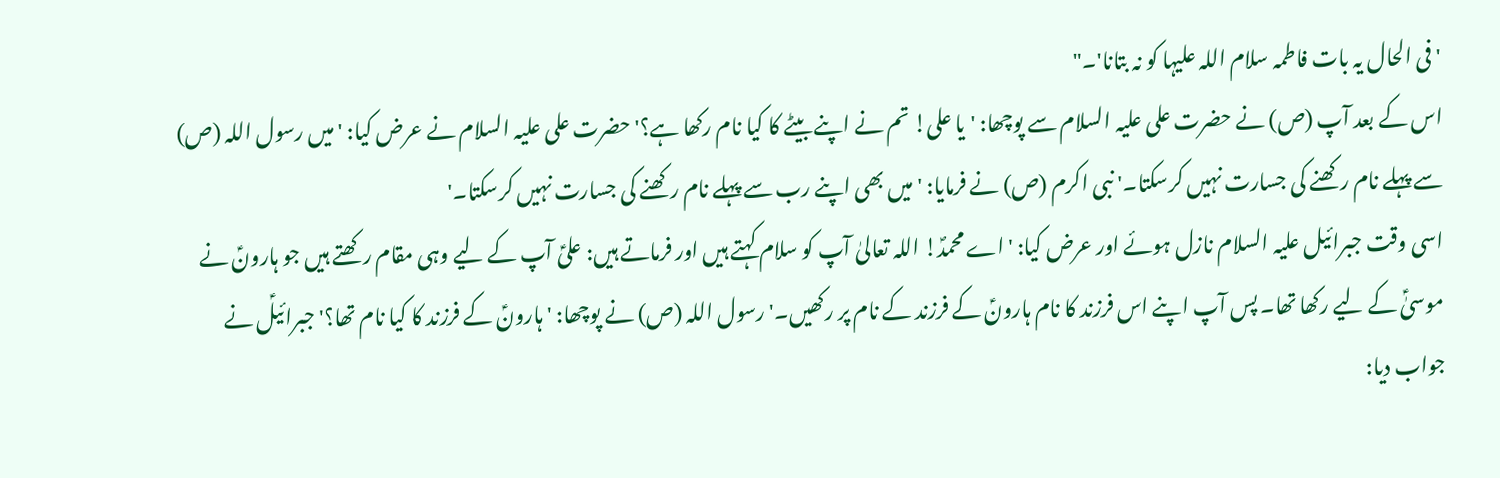'فی الحال یہ بات فاطمہ سلام اللہ علیہا کو نہ بتانا'۔"
اس کے بعد آپ (ص) نے حضرت علی علیہ السلام سے پوچھا: 'یا علی! تم نے اپنے بیٹے کا کیا نام رکھا ہے؟' حضرت علی علیہ السلام نے عرض کیا: 'میں رسول اللہ (ص) سے پہلے نام رکھنے کی جسارت نہیں کرسکتا۔' نبی اکرم (ص) نے فرمایا: 'میں بھی اپنے رب سے پہلے نام رکھنے کی جسارت نہیں کرسکتا۔'
اسی وقت جبرائیل علیہ السلام نازل ہوئے اور عرض کیا: 'اے محمدؐ! اللہ تعالیٰ آپ کو سلام کہتے ہیں اور فرماتے ہیں: علیؑ آپ کے لیے وہی مقام رکھتے ہیں جو ہارونؑ نے موسیٰؑ کے لیے رکھا تھا۔ پس آپ اپنے اس فرزند کا نام ہارونؑ کے فرزند کے نام پر رکھیں۔' رسول اللہ (ص) نے پوچھا: 'ہارونؑ کے فرزند کا کیا نام تھا؟' جبرائیلؑ نے جواب دیا: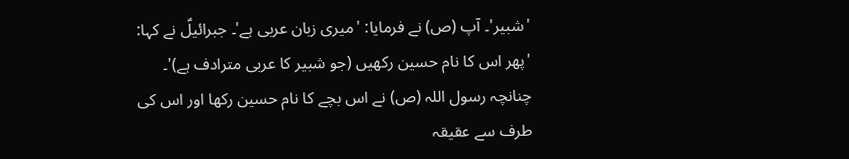'شبیر'۔ آپ (ص) نے فرمایا: 'میری زبان عربی ہے'۔ جبرائیلؑ نے کہا: 'پھر اس کا نام حسین رکھیں (جو شبیر کا عربی مترادف ہے)'۔
چنانچہ رسول اللہ (ص) نے اس بچے کا نام حسین رکھا اور اس کی طرف سے عقیقہ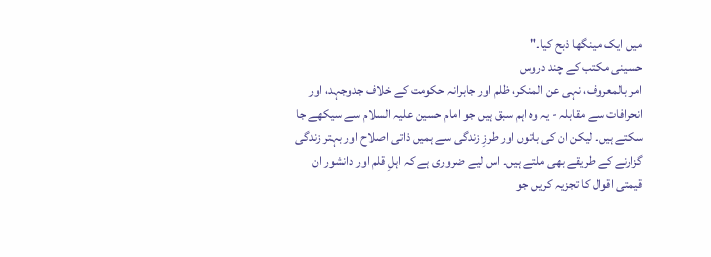میں ایک مینگھا ذبح کیا۔"
حسینی مکتب کے چند دروس
امر بالمعروف، نہی عن المنکر، ظلم اور جابرانہ حکومت کے خلاف جدوجہد، اور انحرافات سے مقابلہ - یہ وہ اہم سبق ہیں جو امام حسین علیہ السلام سے سیکھے جا سکتے ہیں۔ لیکن ان کی باتوں اور طرزِ زندگی سے ہمیں ذاتی اصلاح اور بہتر زندگی گزارنے کے طریقے بھی ملتے ہیں۔ اس لیے ضروری ہے کہ اہلِ قلم اور دانشور ان قیمتی اقوال کا تجزیہ کریں جو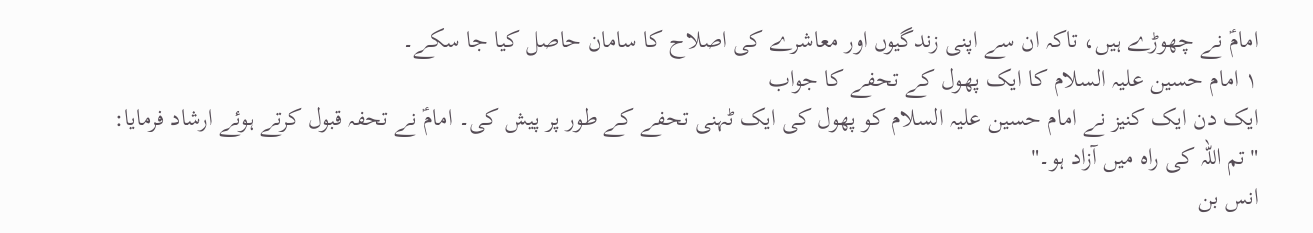امامؑ نے چھوڑے ہیں، تاکہ ان سے اپنی زندگیوں اور معاشرے کی اصلاح کا سامان حاصل کیا جا سکے۔
۱ امام حسین علیہ السلام کا ایک پھول کے تحفے کا جواب
ایک دن ایک کنیز نے امام حسین علیہ السلام کو پھول کی ایک ٹہنی تحفے کے طور پر پیش کی۔ امامؑ نے تحفہ قبول کرتے ہوئے ارشاد فرمایا: "تم اللہ کی راہ میں آزاد ہو۔"
انس بن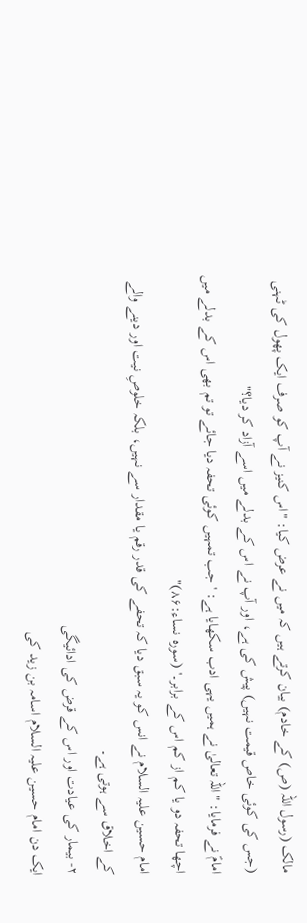مالک (رسول اللہ (ص) کے خادم) بیان کرتے ہیں کہ میں نے عرض کیا: "اس کنیز نے آپ کو صرف ایک پھول کی ٹہنی (جس کی کوئی خاص قیمت نہیں) پیش کی ہے، اور آپ نے اس کے بدلے میں اسے آزاد کر دیا؟"
امامؑ نے فرمایا: "اللہ تعالیٰ نے ہمیں یہی ادب سکھایا ہے: 'جب تمہیں کوئی تحفہ دیا جائے تو تم بھی اس کے بدلے میں اچھا تحفہ دو یا کم از کم اس کے برابر۔' (سورہ نساء:۸۶)"
امام حسین علیہ السلام نے انس کو یہ سبق دیا کہ تحفے کی قدر رقم یا مقدار سے نہیں، بلکہ خلوصِ نیت اور دینے والے کے اخلاق سے ہوتی ہے۔
۲- بیمار کی عیادت اور اس کے قرض کی ادائیگی
ایک دن امام حسین علیہ السلام اسامہ بن زید کی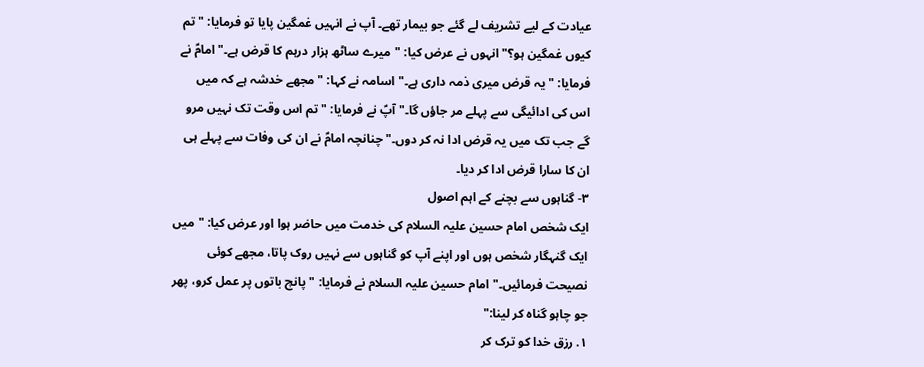عیادت کے لیے تشریف لے گئے جو بیمار تھے۔ آپ نے انہیں غمگین پایا تو فرمایا: "تم کیوں غمگین ہو؟" انہوں نے عرض کیا: "میرے ساٹھ ہزار درہم کا قرض ہے۔" امامؑ نے فرمایا: "یہ قرض میری ذمہ داری ہے۔" اسامہ نے کہا: "مجھے خدشہ ہے کہ میں اس کی ادائیگی سے پہلے مر جاؤں گا۔" آپؑ نے فرمایا: "تم اس وقت تک نہیں مرو گے جب تک میں یہ قرض ادا نہ کر دوں۔" چنانچہ امامؑ نے ان کی وفات سے پہلے ہی ان کا سارا قرض ادا کر دیا۔
۳- گناہوں سے بچنے کے اہم اصول
ایک شخص امام حسین علیہ السلام کی خدمت میں حاضر ہوا اور عرض کیا: "میں ایک گنہگار شخص ہوں اور اپنے آپ کو گناہوں سے نہیں روک پاتا، مجھے کوئی نصیحت فرمائیں۔" امام حسین علیہ السلام نے فرمایا: "پانچ باتوں پر عمل کرو، پھر جو چاہو گناہ کر لینا:"
۱. رزق خدا کو ترک کر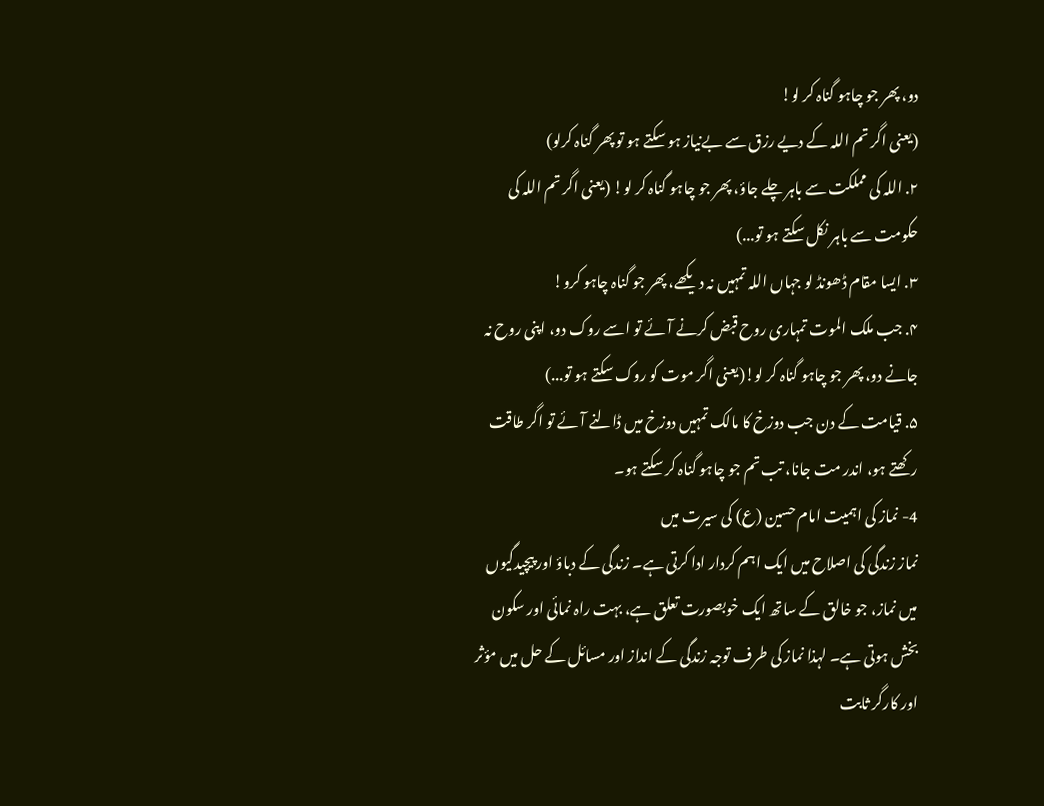دو، پھر جو چاہو گناہ کر لو!
(یعنی اگر تم اللہ کے دیے رزق سے بےنیاز ہو سکتے ہو تو پھر گناہ کرلو)
۲. اللہ کی مملکت سے باہر چلے جاؤ، پھر جو چاہو گناہ کر لو! (یعنی اگر تم اللہ کی حکومت سے باہر نکل سکتے ہو تو...)
۳. ایسا مقام ڈھونڈ لو جہاں اللہ تمہیں نہ دیکھے، پھر جو گناہ چاہو کرو!
۴. جب ملک الموت تمہاری روح قبض کرنے آئے تو اسے روک دو، اپنی روح نہ جانے دو، پھر جو چاہو گناہ کر لو!(یعنی اگر موت کو روک سکتے ہو تو...)
۵. قیامت کے دن جب دوزخ کا مالک تمہیں دوزخ میں ڈالنے آئے تو اگر طاقت رکھتے ہو، اندر مت جانا، تب تم جو چاہو گناہ کر سکتے ہو۔
4- نماز کی اہمیت امام حسین (ع) کی سیرت میں
نماز زندگی کی اصلاح میں ایک اہم کردار ادا کرتی ہے۔ زندگی کے دباؤ اور پیچیدگیوں میں نماز، جو خالق کے ساتھ ایک خوبصورت تعلق ہے، بہت راہ نمائی اور سکون بخش ہوتی ہے۔ لہذا نماز کی طرف توجہ زندگی کے انداز اور مسائل کے حل میں مؤثر اور کارگر ثابت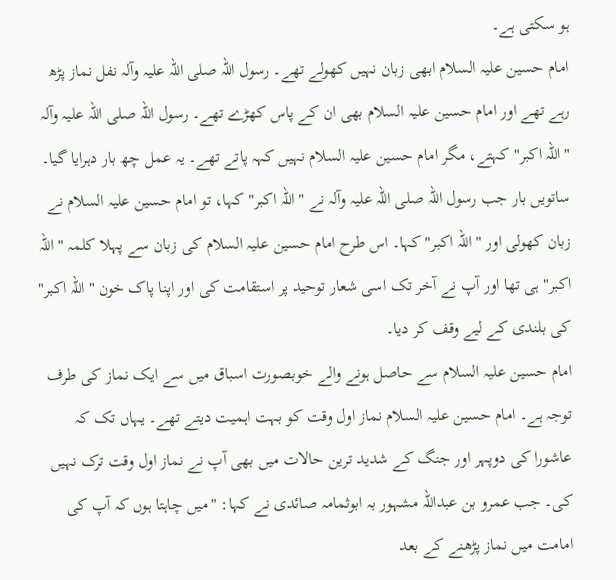ہو سکتی ہے۔
امام حسین علیہ السلام ابھی زبان نہیں کھولے تھے۔ رسول اللہ صلی اللہ علیہ وآلہ نفل نماز پڑھ رہے تھے اور امام حسین علیہ السلام بھی ان کے پاس کھڑے تھے۔ رسول اللہ صلی اللہ علیہ وآلہ "اللہ اکبر" کہتے، مگر امام حسین علیہ السلام نہیں کہہ پاتے تھے۔ یہ عمل چھ بار دہرایا گیا۔
ساتویں بار جب رسول اللہ صلی اللہ علیہ وآلہ نے "اللہ اکبر" کہا، تو امام حسین علیہ السلام نے زبان کھولی اور "اللہ اکبر" کہا۔ اس طرح امام حسین علیہ السلام کی زبان سے پہلا کلمہ "اللہ اکبر" ہی تھا اور آپ نے آخر تک اسی شعار توحید پر استقامت کی اور اپنا پاک خون "اللہ اکبر" کی بلندی کے لیے وقف کر دیا۔
امام حسین علیہ السلام سے حاصل ہونے والے خوبصورت اسباق میں سے ایک نماز کی طرف توجہ ہے۔ امام حسین علیہ السلام نماز اول وقت کو بہت اہمیت دیتے تھے۔ یہاں تک کہ عاشورا کی دوپہر اور جنگ کے شدید ترین حالات میں بھی آپ نے نماز اول وقت ترک نہیں کی۔ جب عمرو بن عبداللہ مشہور بہ ابوثمامہ صائدی نے کہا: "میں چاہتا ہوں کہ آپ کی امامت میں نماز پڑھنے کے بعد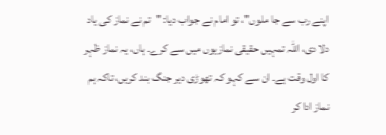اپنے رب سے جا ملوں"، تو امام نے جواب دیا: "تم نے نماز کی یاد دلا دی، اللہ تمہیں حقیقی نمازیوں میں سے کرے۔ ہاں، یہ نماز ظہر کا اول وقت ہے۔ ان سے کہو کہ تھوڑی دیر جنگ بند کریں، تاکہ ہم نماز ادا کر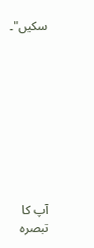سکیں"۔









آپ کا تبصرہ